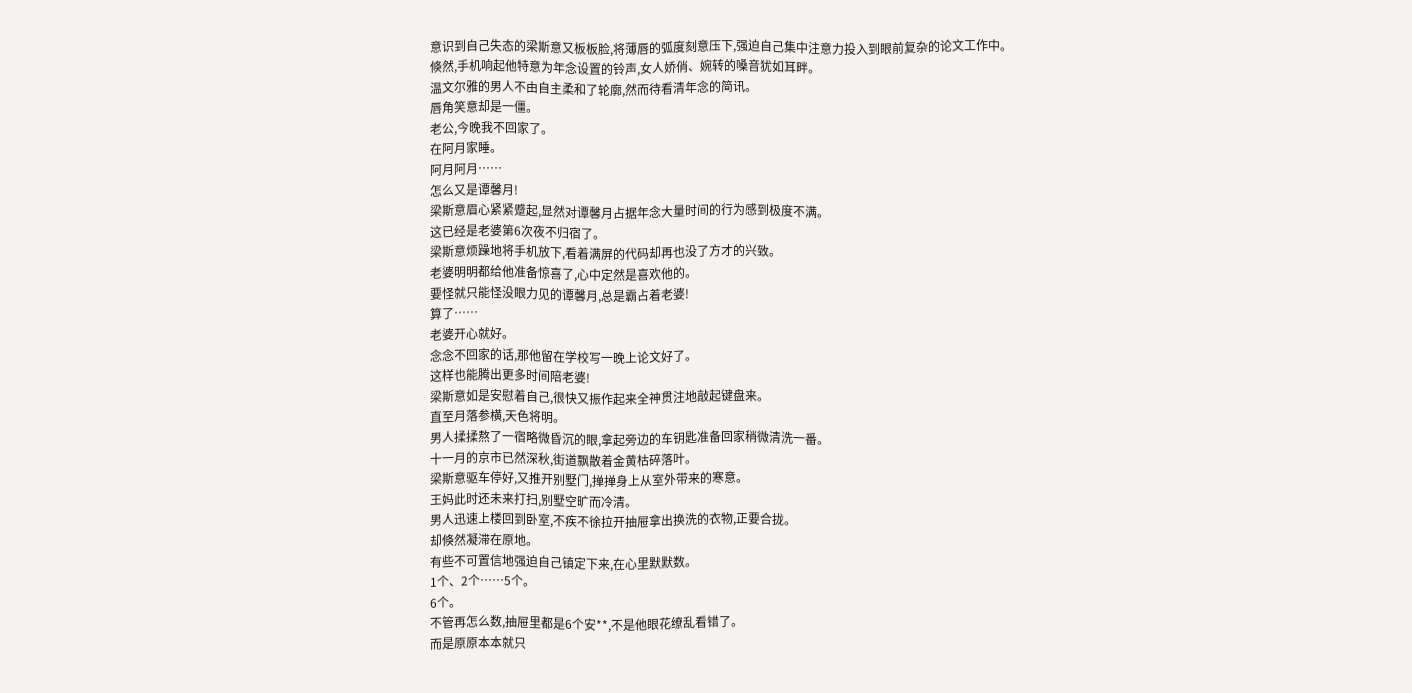意识到自己失态的梁斯意又板板脸,将薄唇的弧度刻意压下,强迫自己集中注意力投入到眼前复杂的论文工作中。
倏然,手机响起他特意为年念设置的铃声,女人娇俏、婉转的嗓音犹如耳畔。
温文尔雅的男人不由自主柔和了轮廓,然而待看清年念的简讯。
唇角笑意却是一僵。
老公,今晚我不回家了。
在阿月家睡。
阿月阿月……
怎么又是谭馨月!
梁斯意眉心紧紧蹙起,显然对谭馨月占据年念大量时间的行为感到极度不满。
这已经是老婆第6次夜不归宿了。
梁斯意烦躁地将手机放下,看着满屏的代码却再也没了方才的兴致。
老婆明明都给他准备惊喜了,心中定然是喜欢他的。
要怪就只能怪没眼力见的谭馨月,总是霸占着老婆!
算了……
老婆开心就好。
念念不回家的话,那他留在学校写一晚上论文好了。
这样也能腾出更多时间陪老婆!
梁斯意如是安慰着自己,很快又振作起来全神贯注地敲起键盘来。
直至月落参横,天色将明。
男人揉揉熬了一宿略微昏沉的眼,拿起旁边的车钥匙准备回家稍微清洗一番。
十一月的京市已然深秋,街道飘散着金黄枯碎落叶。
梁斯意驱车停好,又推开别墅门,掸掸身上从室外带来的寒意。
王妈此时还未来打扫,别墅空旷而冷清。
男人迅速上楼回到卧室,不疾不徐拉开抽屉拿出换洗的衣物,正要合拢。
却倏然凝滞在原地。
有些不可置信地强迫自己镇定下来,在心里默默数。
1个、2个……5个。
6个。
不管再怎么数,抽屉里都是6个安**,不是他眼花缭乱看错了。
而是原原本本就只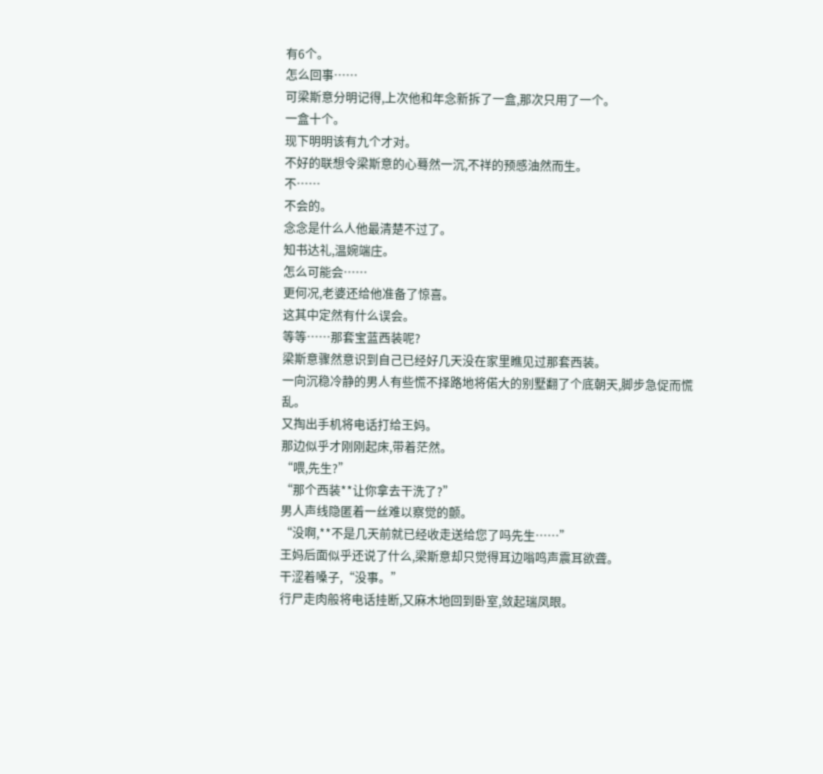有6个。
怎么回事……
可梁斯意分明记得,上次他和年念新拆了一盒,那次只用了一个。
一盒十个。
现下明明该有九个才对。
不好的联想令梁斯意的心蓦然一沉,不祥的预感油然而生。
不……
不会的。
念念是什么人他最清楚不过了。
知书达礼,温婉端庄。
怎么可能会……
更何况,老婆还给他准备了惊喜。
这其中定然有什么误会。
等等……那套宝蓝西装呢?
梁斯意骤然意识到自己已经好几天没在家里瞧见过那套西装。
一向沉稳冷静的男人有些慌不择路地将偌大的别墅翻了个底朝天,脚步急促而慌乱。
又掏出手机将电话打给王妈。
那边似乎才刚刚起床,带着茫然。
“喂,先生?”
“那个西装**让你拿去干洗了?”
男人声线隐匿着一丝难以察觉的颤。
“没啊,**不是几天前就已经收走送给您了吗先生……”
王妈后面似乎还说了什么,梁斯意却只觉得耳边嗡鸣声震耳欲聋。
干涩着嗓子,“没事。”
行尸走肉般将电话挂断,又麻木地回到卧室,敛起瑞凤眼。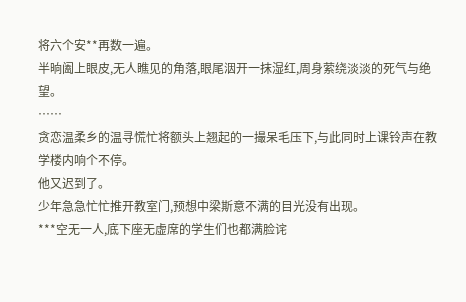将六个安**再数一遍。
半晌阖上眼皮,无人瞧见的角落,眼尾洇开一抹湿红,周身萦绕淡淡的死气与绝望。
……
贪恋温柔乡的温寻慌忙将额头上翘起的一撮呆毛压下,与此同时上课铃声在教学楼内响个不停。
他又迟到了。
少年急急忙忙推开教室门,预想中梁斯意不满的目光没有出现。
***空无一人,底下座无虚席的学生们也都满脸诧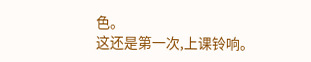色。
这还是第一次,上课铃响。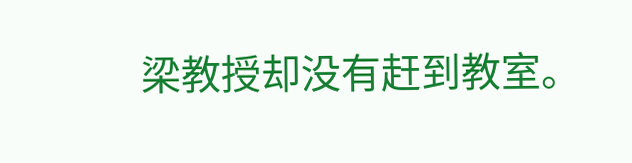梁教授却没有赶到教室。